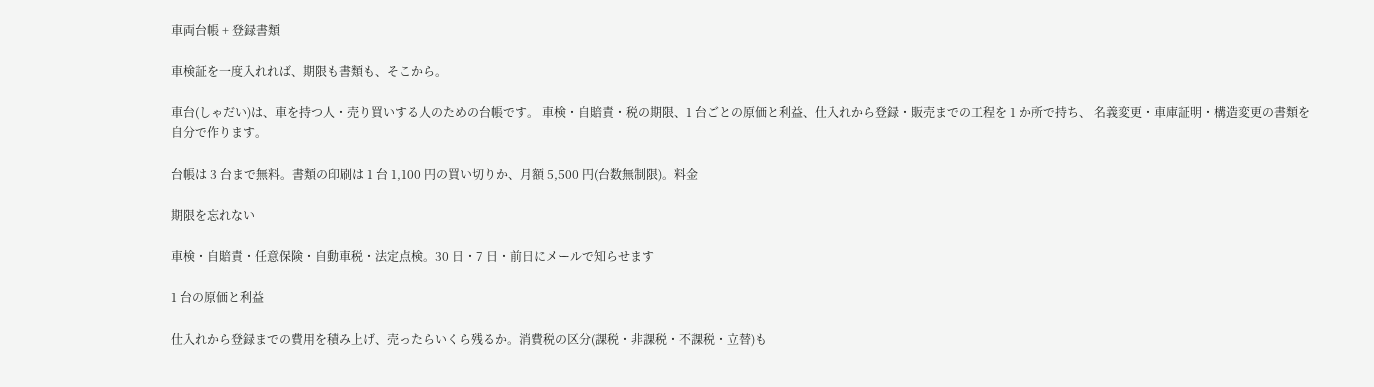車両台帳 + 登録書類

車検証を一度入れれば、期限も書類も、そこから。

車台(しゃだい)は、車を持つ人・売り買いする人のための台帳です。 車検・自賠責・税の期限、1 台ごとの原価と利益、仕入れから登録・販売までの工程を 1 か所で持ち、 名義変更・車庫証明・構造変更の書類を自分で作ります。

台帳は 3 台まで無料。書類の印刷は 1 台 1,100 円の買い切りか、月額 5,500 円(台数無制限)。料金

期限を忘れない

車検・自賠責・任意保険・自動車税・法定点検。30 日・7 日・前日にメールで知らせます

1 台の原価と利益

仕入れから登録までの費用を積み上げ、売ったらいくら残るか。消費税の区分(課税・非課税・不課税・立替)も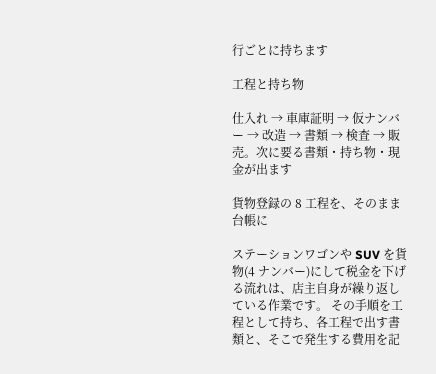行ごとに持ちます

工程と持ち物

仕入れ → 車庫証明 → 仮ナンバー → 改造 → 書類 → 検査 → 販売。次に要る書類・持ち物・現金が出ます

貨物登録の 8 工程を、そのまま台帳に

ステーションワゴンや SUV を貨物(4 ナンバー)にして税金を下げる流れは、店主自身が繰り返している作業です。 その手順を工程として持ち、各工程で出す書類と、そこで発生する費用を記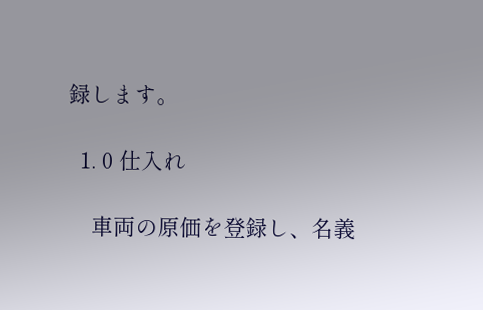録します。

  1. 0 仕入れ

    車両の原価を登録し、名義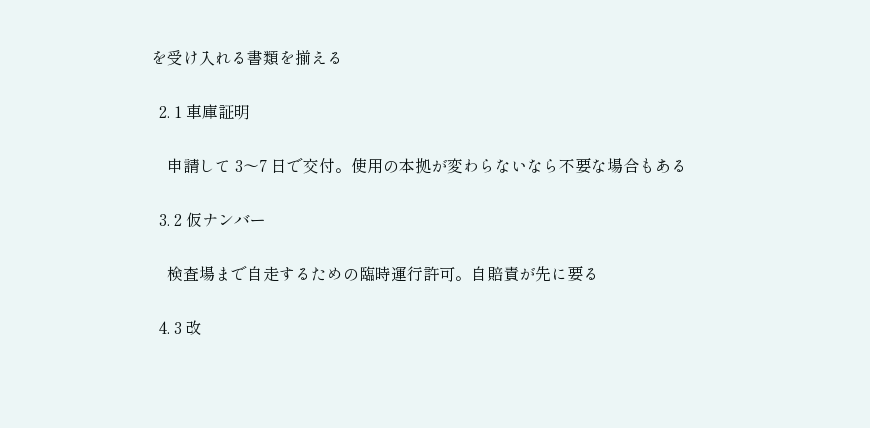を受け入れる書類を揃える

  2. 1 車庫証明

    申請して 3〜7 日で交付。使用の本拠が変わらないなら不要な場合もある

  3. 2 仮ナンバー

    検査場まで自走するための臨時運行許可。自賠責が先に要る

  4. 3 改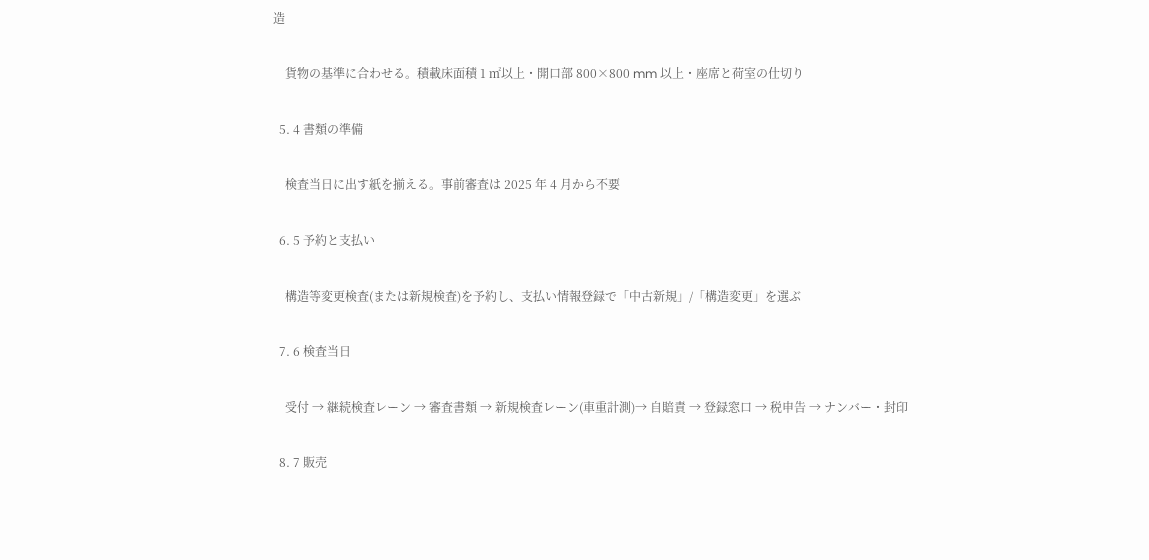造

    貨物の基準に合わせる。積載床面積 1 ㎡以上・開口部 800×800 mm 以上・座席と荷室の仕切り

  5. 4 書類の準備

    検査当日に出す紙を揃える。事前審査は 2025 年 4 月から不要

  6. 5 予約と支払い

    構造等変更検査(または新規検査)を予約し、支払い情報登録で「中古新規」/「構造変更」を選ぶ

  7. 6 検査当日

    受付 → 継続検査レーン → 審査書類 → 新規検査レーン(車重計測)→ 自賠責 → 登録窓口 → 税申告 → ナンバー・封印

  8. 7 販売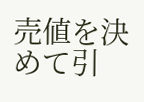売値を決めて引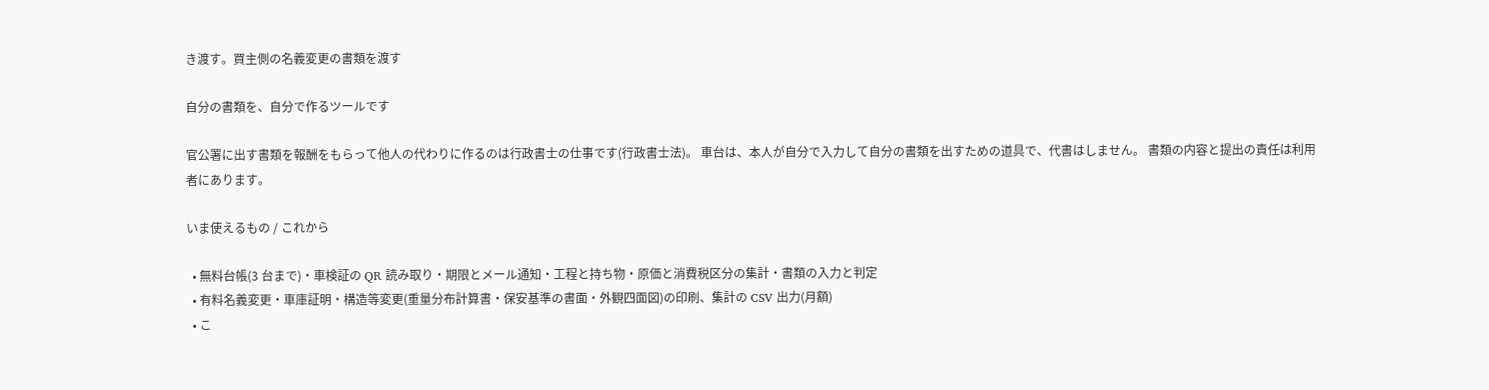き渡す。買主側の名義変更の書類を渡す

自分の書類を、自分で作るツールです

官公署に出す書類を報酬をもらって他人の代わりに作るのは行政書士の仕事です(行政書士法)。 車台は、本人が自分で入力して自分の書類を出すための道具で、代書はしません。 書類の内容と提出の責任は利用者にあります。

いま使えるもの / これから

  • 無料台帳(3 台まで)・車検証の QR 読み取り・期限とメール通知・工程と持ち物・原価と消費税区分の集計・書類の入力と判定
  • 有料名義変更・車庫証明・構造等変更(重量分布計算書・保安基準の書面・外観四面図)の印刷、集計の CSV 出力(月額)
  • こ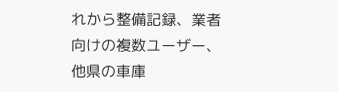れから整備記録、業者向けの複数ユーザー、他県の車庫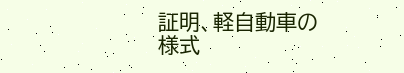証明、軽自動車の様式